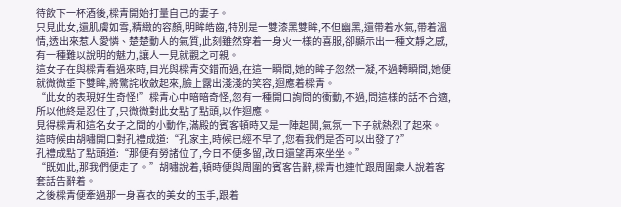待飲下一杯酒後,樑青開始打量自己的妻子。
只見此女,還肌膚如雪,精緻的容顏,明眸皓齒,特別是一雙漆黑雙眸,不但幽黑,還帶着水氣,帶着溫情,透出來惹人愛憐、楚楚動人的氣質,此刻雖然穿着一身火一樣的喜服,卻顯示出一種文靜之感,有一種難以說明的魅力,讓人一見就觀之可親。
這女子在與樑青看過來時,目光與樑青交錯而過,在這一瞬間,她的眸子忽然一凝,不過轉瞬間,她便就微微垂下雙眸,將驚詫收斂起來,臉上露出淺淺的笑容,迴應着樑青。
“此女的表現好生奇怪!”樑青心中暗暗奇怪,忽有一種開口詢問的衝動,不過,問這樣的話不合適,所以他終是忍住了,只微微對此女點了點頭,以作迴應。
見得樑青和這名女子之間的小動作,滿殿的賓客頓時又是一陣起鬨,氣氛一下子就熱烈了起來。
這時候由胡嘯開口對孔禮成道:“孔家主,時候已經不早了,您看我們是否可以出發了?”
孔禮成點了點頭道:“那便有勞諸位了,今日不便多留,改日還望再來坐坐。”
“既如此,那我們便走了。”胡嘯說着,頓時便與周圍的賓客告辭,樑青也連忙跟周圍衆人說着客套話告辭着。
之後樑青便牽過那一身喜衣的美女的玉手,跟着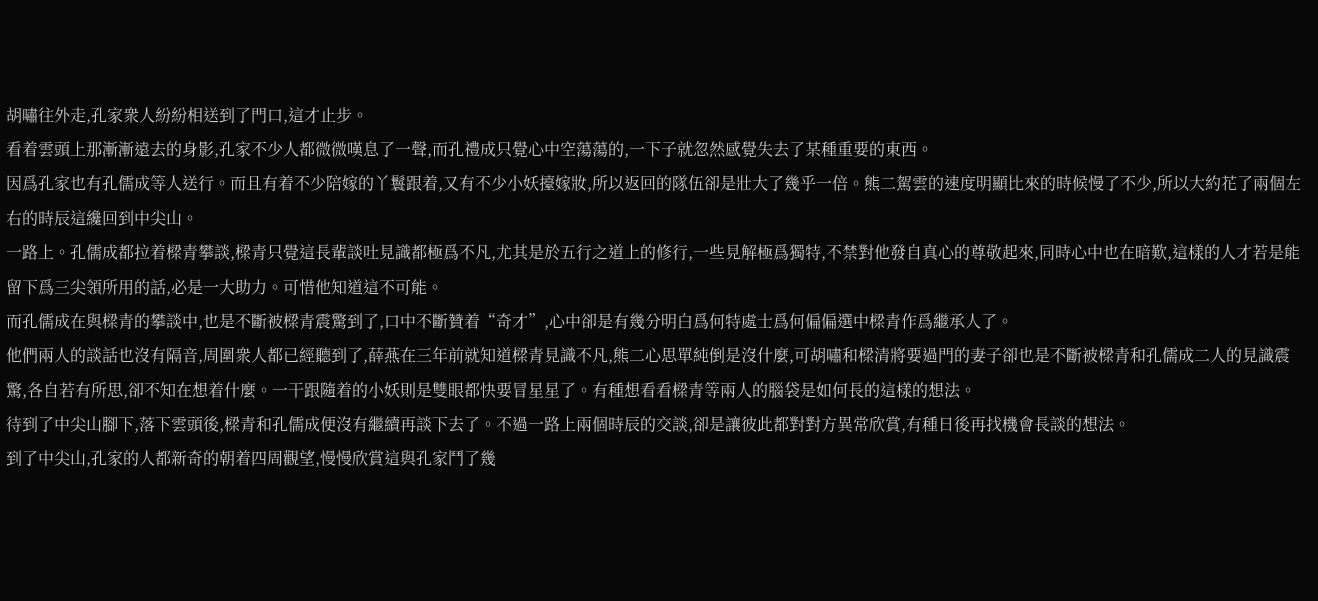胡嘯往外走,孔家衆人紛紛相送到了門口,這才止步。
看着雲頭上那漸漸遠去的身影,孔家不少人都微微嘆息了一聲,而孔禮成只覺心中空蕩蕩的,一下子就忽然感覺失去了某種重要的東西。
因爲孔家也有孔儒成等人送行。而且有着不少陪嫁的丫鬟跟着,又有不少小妖擡嫁妝,所以返回的隊伍卻是壯大了幾乎一倍。熊二駕雲的速度明顯比來的時候慢了不少,所以大約花了兩個左右的時辰這纔回到中尖山。
一路上。孔儒成都拉着樑青攀談,樑青只覺這長輩談吐見識都極爲不凡,尤其是於五行之道上的修行,一些見解極爲獨特,不禁對他發自真心的尊敬起來,同時心中也在暗歎,這樣的人才若是能留下爲三尖領所用的話,必是一大助力。可惜他知道這不可能。
而孔儒成在與樑青的攀談中,也是不斷被樑青震驚到了,口中不斷贊着“奇才”,心中卻是有幾分明白爲何特處士爲何偏偏選中樑青作爲繼承人了。
他們兩人的談話也沒有隔音,周圍衆人都已經聽到了,薛燕在三年前就知道樑青見識不凡,熊二心思單純倒是沒什麼,可胡嘯和樑清將要過門的妻子卻也是不斷被樑青和孔儒成二人的見識震驚,各自若有所思,卻不知在想着什麼。一干跟隨着的小妖則是雙眼都快要冒星星了。有種想看看樑青等兩人的腦袋是如何長的這樣的想法。
待到了中尖山腳下,落下雲頭後,樑青和孔儒成便沒有繼續再談下去了。不過一路上兩個時辰的交談,卻是讓彼此都對對方異常欣賞,有種日後再找機會長談的想法。
到了中尖山,孔家的人都新奇的朝着四周觀望,慢慢欣賞這與孔家鬥了幾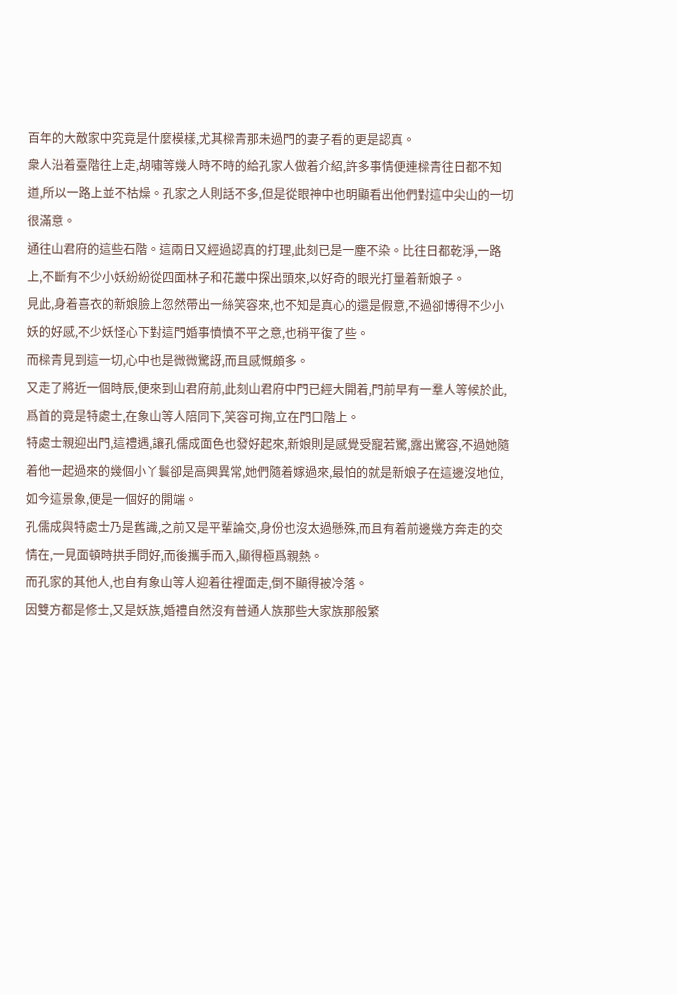百年的大敵家中究竟是什麼模樣,尤其樑青那未過門的妻子看的更是認真。
衆人沿着臺階往上走,胡嘯等幾人時不時的給孔家人做着介紹,許多事情便連樑青往日都不知道,所以一路上並不枯燥。孔家之人則話不多,但是從眼神中也明顯看出他們對這中尖山的一切很滿意。
通往山君府的這些石階。這兩日又經過認真的打理,此刻已是一塵不染。比往日都乾淨,一路上,不斷有不少小妖紛紛從四面林子和花叢中探出頭來,以好奇的眼光打量着新娘子。
見此,身着喜衣的新娘臉上忽然帶出一絲笑容來,也不知是真心的還是假意,不過卻博得不少小妖的好感,不少妖怪心下對這門婚事憤憤不平之意,也稍平復了些。
而樑青見到這一切,心中也是微微驚訝,而且感慨頗多。
又走了將近一個時辰,便來到山君府前,此刻山君府中門已經大開着,門前早有一羣人等候於此,爲首的竟是特處士,在象山等人陪同下,笑容可掬,立在門口階上。
特處士親迎出門,這禮遇,讓孔儒成面色也發好起來,新娘則是感覺受寵若驚,露出驚容,不過她隨着他一起過來的幾個小丫鬟卻是高興異常,她們隨着嫁過來,最怕的就是新娘子在這邊沒地位,如今這景象,便是一個好的開端。
孔儒成與特處士乃是舊識,之前又是平輩論交,身份也沒太過懸殊,而且有着前邊幾方奔走的交情在,一見面頓時拱手問好,而後攜手而入,顯得極爲親熱。
而孔家的其他人,也自有象山等人迎着往裡面走,倒不顯得被冷落。
因雙方都是修士,又是妖族,婚禮自然沒有普通人族那些大家族那般繁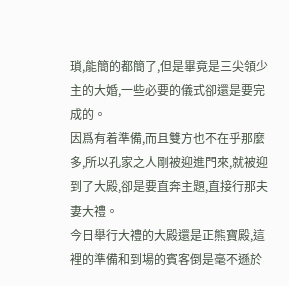瑣,能簡的都簡了,但是畢竟是三尖領少主的大婚,一些必要的儀式卻還是要完成的。
因爲有着準備,而且雙方也不在乎那麼多,所以孔家之人剛被迎進門來,就被迎到了大殿,卻是要直奔主題,直接行那夫妻大禮。
今日舉行大禮的大殿還是正熊寶殿,這裡的準備和到場的賓客倒是毫不遜於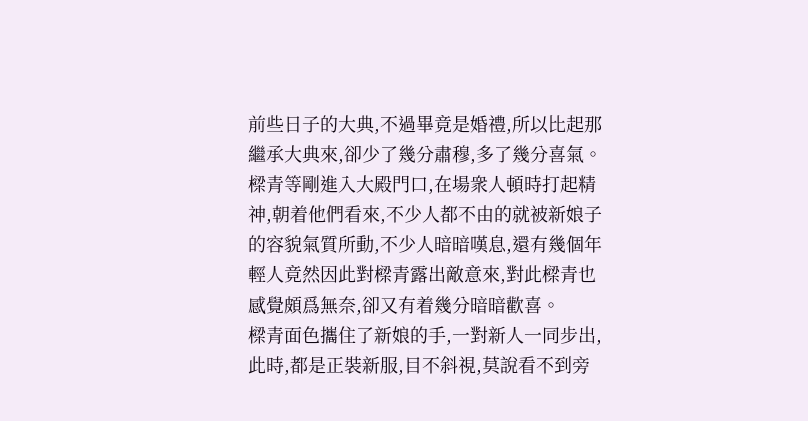前些日子的大典,不過畢竟是婚禮,所以比起那繼承大典來,卻少了幾分肅穆,多了幾分喜氣。
樑青等剛進入大殿門口,在場衆人頓時打起精神,朝着他們看來,不少人都不由的就被新娘子的容貌氣質所動,不少人暗暗嘆息,還有幾個年輕人竟然因此對樑青露出敵意來,對此樑青也感覺頗爲無奈,卻又有着幾分暗暗歡喜。
樑青面色攜住了新娘的手,一對新人一同步出,此時,都是正裝新服,目不斜視,莫說看不到旁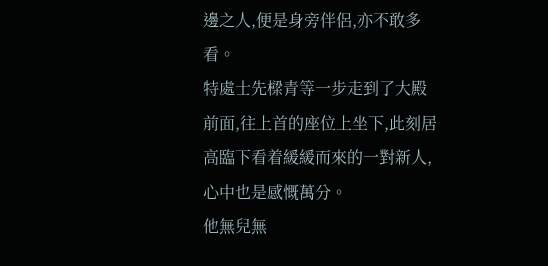邊之人,便是身旁伴侶,亦不敢多看。
特處士先樑青等一步走到了大殿前面,往上首的座位上坐下,此刻居高臨下看着緩緩而來的一對新人,心中也是感慨萬分。
他無兒無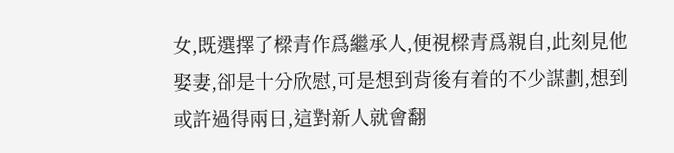女,既選擇了樑青作爲繼承人,便視樑青爲親自,此刻見他娶妻,卻是十分欣慰,可是想到背後有着的不少謀劃,想到或許過得兩日,這對新人就會翻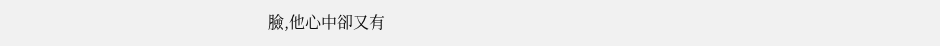臉,他心中卻又有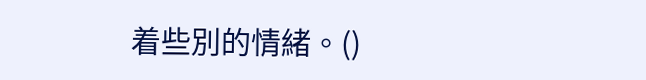着些別的情緒。()